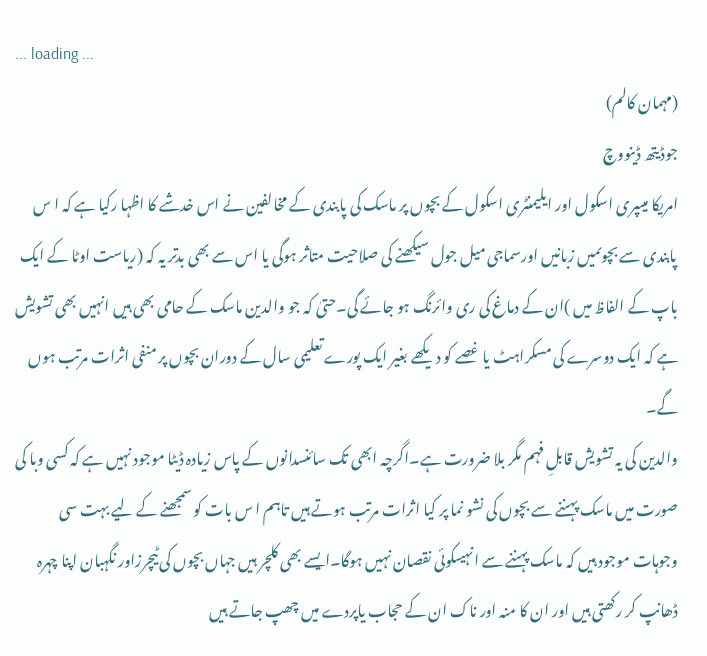... loading ...
(مہمان کالم)
جوڈیتھ ڈینووچ
امریکا میںپری اسکول اور ایلیمنٹری اسکول کے بچوں پر ماسک کی پابندی کے مخالفین نے اس خدشے کا اظہا رکیا ہے کہ ا س پابندی سے بچوںمیں زبانیں اورسماجی میل جول سیکھنے کی صلاحیت متاثر ہوگی یا اس سے بھی بدتر یہ کہ (ریاست اوٹا کے ایک باپ کے الفاظ میں )ان کے دماغ کی ری وائرنگ ہو جائے گی۔حتیٰ کہ جو والدین ماسک کے حامی بھی ہیں انہیں بھی تشویش ہے کہ ایک دوسرے کی مسکراہٹ یا غصے کو دیکھے بغیر ایک پورے تعلیمی سال کے دوران بچوں پر منفی اثرات مرتب ہوں گے۔
والدین کی یہ تشویش قابلِ فہم مگر بلا ضرورت ہے۔اگرچہ ابھی تک سائنسدانوں کے پاس زیادہ ڈیٹا موجود نہیں ہے کہ کسی وبا کی صورت میں ماسک پہننے سے بچوں کی نشو نما پر کیا اثرات مرتب ہوتے ہیں تاہم ا س بات کو سمجھنے کے لیے بہت سی وجوہات موجود ہیں کہ ماسک پہننے سے انہیںکوئی نقصان نہیں ہوگا۔ایسے بھی کلچر ہیں جہاں بچوں کی ٹیچرزاور نگہبان اپنا چہرہ ڈھانپ کر رکھتی ہیں اور ان کا منہ اور ناک ان کے حجاب یاپردے میں چھپ جاتے ہیں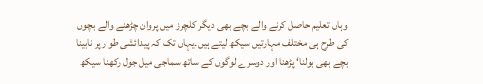وہاں تعلیم حاصل کرنے والے بچے بھی دیگر کلچرز میں پروان چڑھنے والے بچوں کی طرح ہی مختلف مہارتیں سیکھ لیتے ہیں۔یہاں تک کہ پیدائشی طو رپر نابینا بچے بھی بولنا‘ پڑھنا اور دوسرے لوگوں کے ساتھ سماجی میل جول رکھنا سیکھ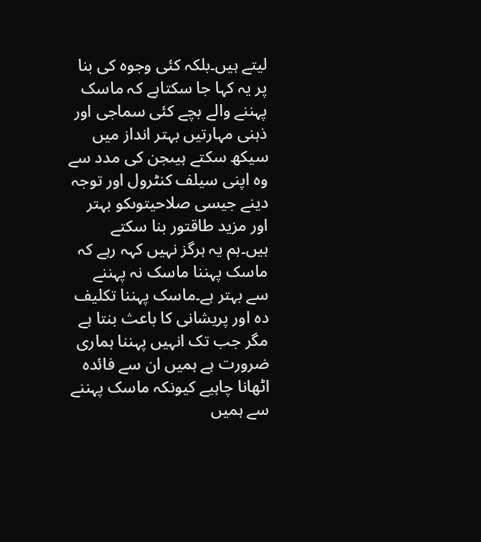لیتے ہیں۔بلکہ کئی وجوہ کی بنا پر یہ کہا جا سکتاہے کہ ماسک پہننے والے بچے کئی سماجی اور ذہنی مہارتیں بہتر انداز میں سیکھ سکتے ہیںجن کی مدد سے وہ اپنی سیلف کنٹرول اور توجہ دینے جیسی صلاحیتوںکو بہتر اور مزید طاقتور بنا سکتے ہیں۔ہم یہ ہرگز نہیں کہہ رہے کہ ماسک پہننا ماسک نہ پہننے سے بہتر ہے۔ماسک پہننا تکلیف دہ اور پریشانی کا باعث بنتا ہے مگر جب تک انہیں پہننا ہماری ضرورت ہے ہمیں ان سے فائدہ اٹھانا چاہیے کیونکہ ماسک پہننے سے ہمیں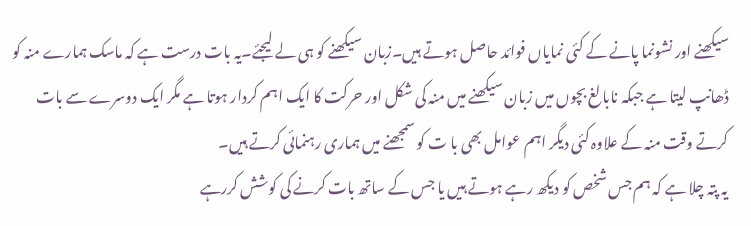سیکھنے اور نشونما پانے کے کئی نمایاں فوائد حاصل ہوتے ہیں۔زبان سیکھنے کو ہی لے لیجئے۔یہ بات درست ہے کہ ماسک ہمارے منہ کو ڈھانپ لیتا ہے جبکہ نابالغ بچوں میں زبان سیکھنے میں منہ کی شکل اور حرکت کا ایک اہم کردار ہوتا ہے مگر ایک دوسرے سے بات کرتے وقت منہ کے علاوہ کئی دیگر اہم عوامل بھی با ت کو سمجھنے میں ہماری رہنمائی کرتے ہیں۔
یہ پتہ چلا ہے کہ ہم جس شخص کو دیکھ رہے ہوتے ہیں یا جس کے ساتھ بات کرنے کی کوشش کررہے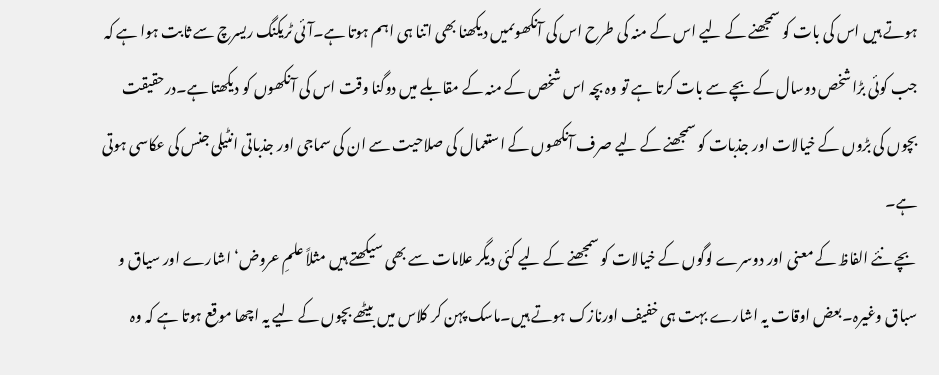ہوتے ہیں اس کی بات کو سمجھنے کے لیے اس کے منہ کی طرح اس کی آنکھوںمیں دیکھنا بھی اتنا ہی اہم ہوتا ہے۔آئی ٹریکنگ ریسرچ سے ثابت ہوا ہے کہ جب کوئی بڑاشخص دوسال کے بچے سے بات کرتا ہے تو وہ بچہ اس شخص کے منہ کے مقابلے میں دوگنا وقت اس کی آنکھوں کو دیکھتا ہے۔درحقیقت بچوں کی بڑوں کے خیالات اور جذبات کو سمجھنے کے لیے صرف آنکھوں کے استعمال کی صلاحیت سے ان کی سماجی اور جذباتی انٹیلی جنس کی عکاسی ہوتی ہے۔
بچے نئے الفاظ کے معنی اور دوسرے لوگوں کے خیالات کو سمجھنے کے لیے کئی دیگر علامات سے بھی سیکھتے ہیں مثلاً علمِ عروض‘ اشارے اور سیاق و سباق وغیرہ۔بعض اوقات یہ اشارے بہت ہی خفیف اورنازک ہوتے ہیں۔ماسک پہن کر کلاس میں بیٹھے بچوں کے لیے یہ اچھا موقع ہوتا ہے کہ وہ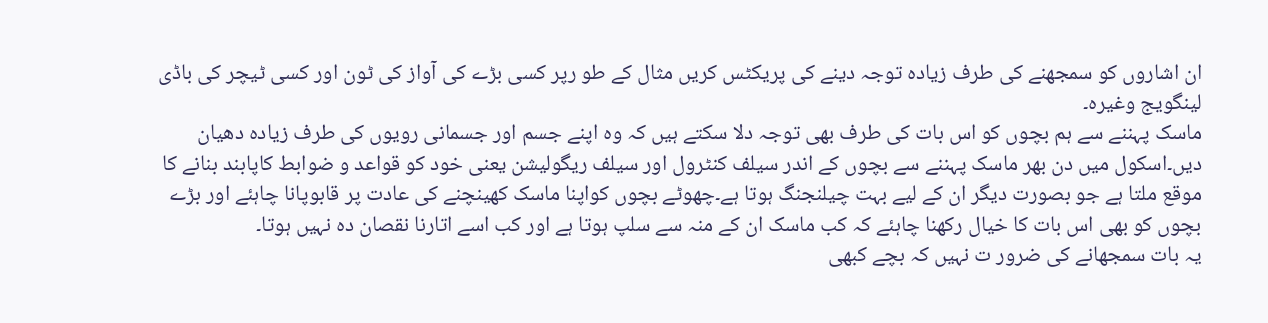ان اشاروں کو سمجھنے کی طرف زیادہ توجہ دینے کی پریکٹس کریں مثال کے طو رپر کسی بڑے کی آواز کی ٹون اور کسی ٹیچر کی باڈی لینگویج وغیرہ۔
ماسک پہننے سے ہم بچوں کو اس بات کی طرف بھی توجہ دلا سکتے ہیں کہ وہ اپنے جسم اور جسمانی رویوں کی طرف زیادہ دھیان دیں۔اسکول میں دن بھر ماسک پہننے سے بچوں کے اندر سیلف کنٹرول اور سیلف ریگولیشن یعنی خود کو قواعد و ضوابط کاپابند بنانے کا موقع ملتا ہے جو بصورت دیگر ان کے لیے بہت چیلنجنگ ہوتا ہے۔چھوٹے بچوں کواپنا ماسک کھینچنے کی عادت پر قابوپانا چاہئے اور بڑے بچوں کو بھی اس بات کا خیال رکھنا چاہئے کہ کب ماسک ان کے منہ سے سلپ ہوتا ہے اور کب اسے اتارنا نقصان دہ نہیں ہوتا۔
یہ بات سمجھانے کی ضرور ت نہیں کہ بچے کبھی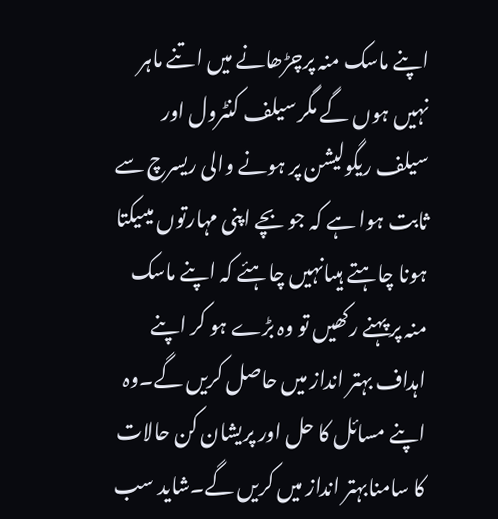اپنے ماسک منہ پرچڑھانے میں اتنے ماہر نہیں ہوں گے مگر سیلف کنٹرول اور سیلف ریگولیشن پر ہونے والی ریسرچ سے ثابت ہوا ہے کہ جو بچے اپنی مہارتوں میںیکتا ہونا چاہتے ہیںانہیں چاہئے کہ اپنے ماسک منہ پر پہنے رکھیں تو وہ بڑے ہو کر اپنے اہداف بہتر انداز میں حاصل کریں گے۔وہ اپنے مسائل کا حل اور پریشان کن حالات کا سامنابہتر انداز میں کریں گے۔شاید سب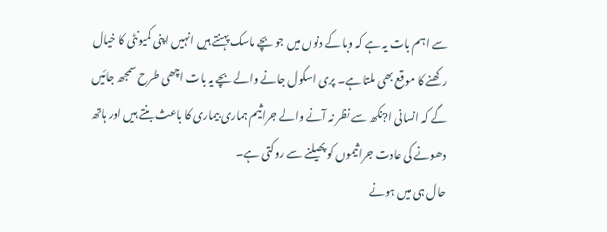سے اہم بات یہ ہے کہ وبا کے دنوں میں جو بچے ماسک پہنتے ہیں انہیں اپنی کمیونٹی کا خیال رکھنے کا موقع بھی ملتا ہے۔ پری اسکول جانے والے بچے یہ بات اچھی طرح سمجھ جائیں گے کہ انسانی ا?نکھ سے نظر نہ آنے والے جراثیم ہماری بیماری کا باعث بنتے ہیں اور ہاتھ دھونے کی عادت جراثیموں کو پھیلنے سے روکتی ہے۔
حال ہی میں ہونے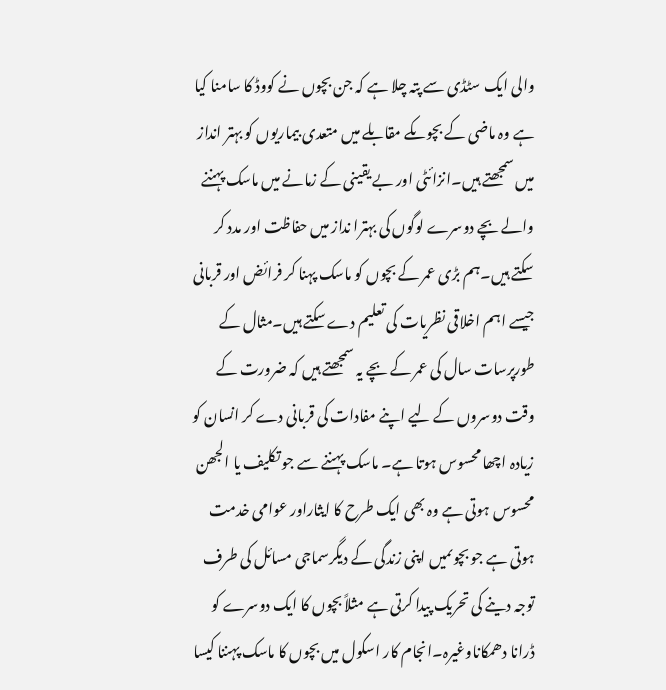والی ایک سٹڈی سے پتہ چلا ہے کہ جن بچوں نے کووڈ کا سامنا کیا ہے وہ ماضی کے بچوںکے مقابلے میں متعدی بیماریوں کو بہتر انداز میں سمجھتے ہیں۔انزائٹی اور بے یقینی کے زمانے میں ماسک پہننے والے بچے دوسرے لوگوں کی بہترا نداز میں حفاظت اور مدد کر سکتے ہیں۔ہم بڑی عمر کے بچوں کو ماسک پہنا کر فرائض اور قربانی جیسے اہم اخلاقی نظریات کی تعلیم دے سکتے ہیں۔مثال کے طورپرسات سال کی عمر کے بچے یہ سمجھتے ہیں کہ ضرورت کے وقت دوسروں کے لیے اپنے مفادات کی قربانی دے کر انسان کو زیادہ اچھا محسوس ہوتا ہے۔ ماسک پہننے سے جو تکلیف یا الجھن محسوس ہوتی ہے وہ بھی ایک طرح کا ایثاراور عوامی خدمت ہوتی ہے جو بچوںمیں اپنی زندگی کے دیگرسماجی مسائل کی طرف توجہ دینے کی تحریک پیدا کرتی ہے مثلاً بچوں کا ایک دوسرے کو ڈرانا دھمکاناوغیرہ۔انجام کار اسکول میں بچوں کا ماسک پہننا کیسا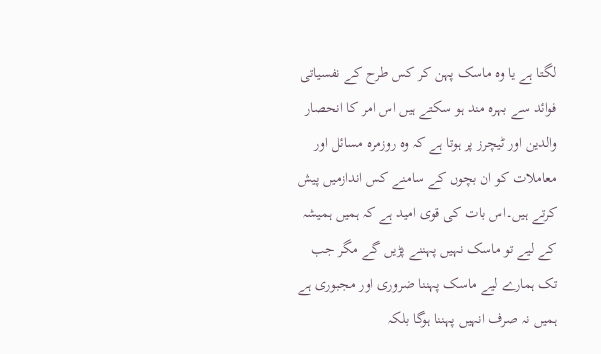لگتا ہے یا وہ ماسک پہن کر کس طرح کے نفسیاتی فوائد سے بہرہ مند ہو سکتے ہیں اس امر کا انحصار والدین اور ٹیچرز پر ہوتا ہے کہ وہ روزمرہ مسائل اور معاملات کو ان بچوں کے سامنے کس اندازمیں پیش کرتے ہیں۔اس بات کی قوی امید ہے کہ ہمیں ہمیشہ کے لیے تو ماسک نہیں پہننے پڑیں گے مگر جب تک ہمارے لیے ماسک پہننا ضروری اور مجبوری ہے ہمیں نہ صرف انہیں پہننا ہوگا بلکہ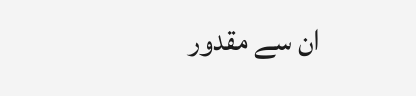ان سے مقدور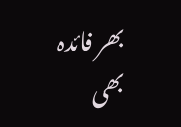بھر فائدہ بھی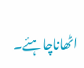اٹھاناچاہئے۔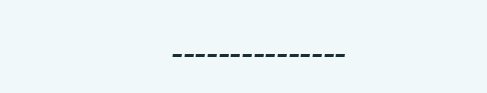۔۔۔۔۔۔۔۔۔۔۔۔۔۔۔